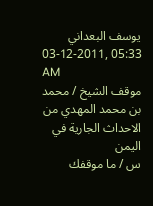يوسف البعداني
03-12-2011, 05:33 AM
موقف الشيخ / محمد بن محمد المهدي من الاحداث الجارية في اليمن
س / ما موقفك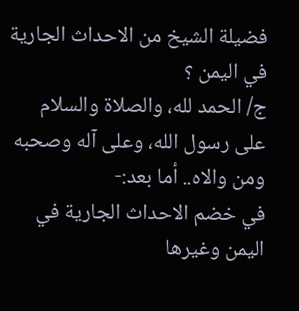فضيلة الشيخ من الاحداث الجارية في اليمن ؟
ج/ الحمد لله، والصلاة والسلام على رسول الله، وعلى آله وصحبه ومن والاه.. أما بعد:-
في خضم الاحداث الجارية في اليمن وغيرها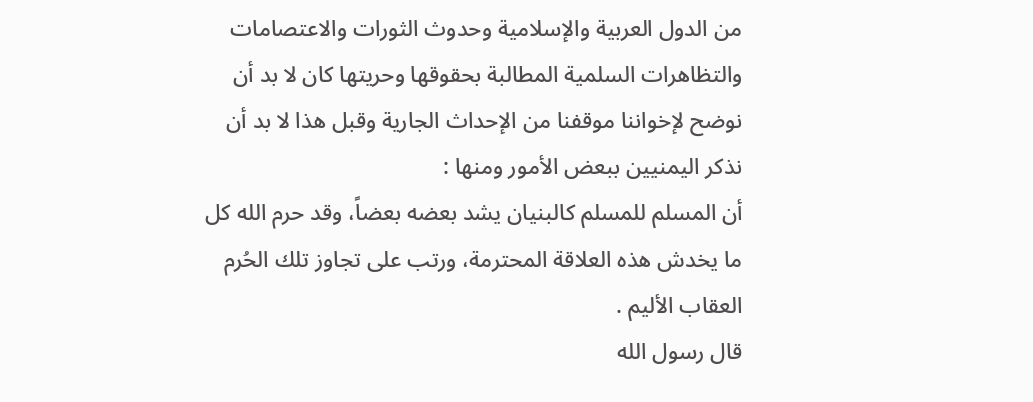من الدول العربية والإسلامية وحدوث الثورات والاعتصامات والتظاهرات السلمية المطالبة بحقوقها وحريتها كان لا بد أن نوضح لإخواننا موقفنا من الإحداث الجارية وقبل هذا لا بد أن نذكر اليمنيين ببعض الأمور ومنها :
أن المسلم للمسلم كالبنيان يشد بعضه بعضاً، وقد حرم الله كل ما يخدش هذه العلاقة المحترمة، ورتب على تجاوز تلك الحُرم العقاب الأليم .
قال رسول الله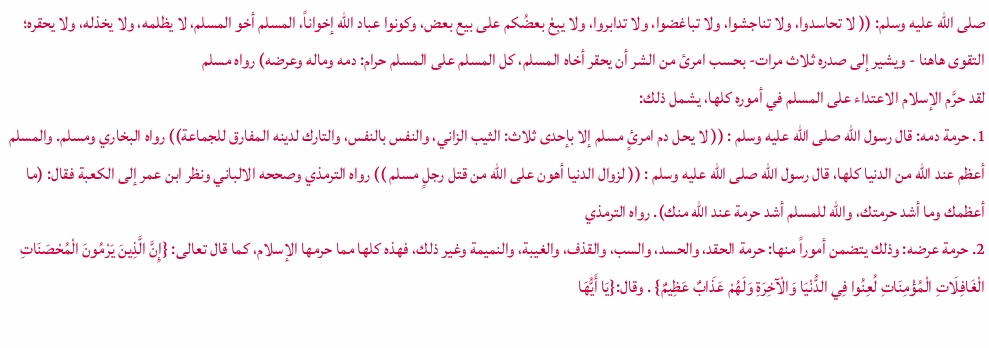صلى الله عليه وسلم: (( لا تحاسدوا، ولا تناجشوا، ولا تباغضوا، ولا تدابروا، ولا يبِعْ بعضُكم على بيع بعض، وكونوا عباد الله إخواناً، المسلم أخو المسلم، لا يظلمه، ولا يخذله، ولا يحقره؛ التقوى هاهنا - ويشير إلى صدره ثلاث مرات- بحسب امرئ من الشر أن يحقر أخاه المسلم، كل المسلم على المسلم حرام: دمه وماله وعرضه) رواه مسلم
لقد حرَّم الإسلام الاعتداء على المسلم في أموره كلها، يشمل ذلك:
1. حرمة دمه: قال رسول الله صلى الله عليه وسلم : (( لا يحل دم امرئٍ مسلم إلا بإحدى ثلاث: الثيب الزاني، والنفس بالنفس، والتارك لدينه المفارق للجماعة)) رواه البخاري ومسلم. والمسلم أعظم عند الله من الدنيا كلها، قال رسول الله صلى الله عليه وسلم : (( لزوال الدنيا أهون على الله من قتل رجلٍ مسلم )) رواه الترمذي وصححه الالباني ونظر ابن عمر إلى الكعبة فقال: (ما أعظمك وما أشد حرمتك، والله للمسلم أشد حرمة عند الله منك). رواه الترمذي
2. حرمة عرضه: وذلك يتضمن أموراً منها: حرمة الحقد، والحسد، والسب، والقذف، والغيبة، والنميمة وغير ذلك، فهذه كلها مما حرمها الإسلام، كما قال تعالى: {إِنَّ الَّذِينَ يَرْمُونَ الْمُحْصَنَاتِ الْغَافِلَاتِ الْمُؤْمِنَاتِ لُعِنُوا فِي الدُّنْيَا وَالْآخِرَةِ وَلَهُمْ عَذَابٌ عَظِيمٌ} . وقال:{يَا أَيُّهَا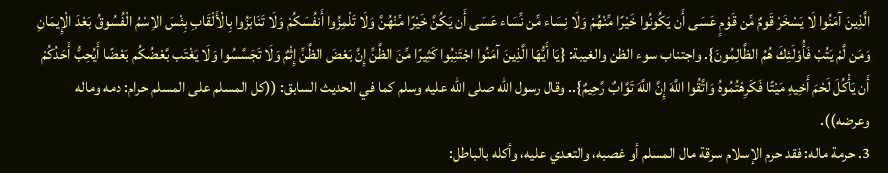الَّذِينَ آمَنُوا لَا يَسْخَرْ قَومٌ مِّن قَوْمٍ عَسَى أَن يَكُونُوا خَيْرًا مِّنْهُمْ وَلَا نِسَاء مِّن نِّسَاء عَسَى أَن يَكُنَّ خَيْرًا مِّنْهُنَّ وَلَا تَلْمِزُوا أَنفُسَكُمْ وَلَا تَنَابَزُوا بِالْأَلْقَابِ بِئْسَ الاِسْمُ الْفُسُوقُ بَعْدَ الْإِيمَانِ وَمَن لَّمْ يَتُبْ فَأُوْلَئِكَ هُمُ الظَّالِمُونَ}. واجتناب سوء الظن والغيبة: {يَا أَيُّهَا الَّذِينَ آمَنُوا اجْتَنِبُوا كَثِيرًا مِّنَ الظَّنِّ إِنَّ بَعْضَ الظَّنِّ إِثْمٌ وَلَا تَجَسَّسُوا وَلَا يَغْتَب بَّعْضُكُم بَعْضًا أَيُحِبُّ أَحَدُكُمْ أَن يَأْكُلَ لَحْمَ أَخِيهِ مَيْتًا فَكَرِهْتُمُوهُ وَاتَّقُوا اللَّهَ إِنَّ اللَّهَ تَوَّابٌ رَّحِيمٌ}.. وقال رسول الله صلى الله عليه وسلم كما في الحديث السابق: ((كل المسلم على المسلم حرام: دمه وماله وعرضه)).
3. حرمة ماله: فقد حرم الإسلام سرقة مال المسلم أو غصبه، والتعدي عليه، وأكله بالباطل: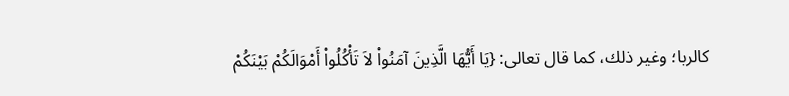كالربا؛ وغير ذلك، كما قال تعالى: {يَا أَيُّهَا الَّذِينَ آمَنُواْ لاَ تَأْكُلُواْ أَمْوَالَكُمْ بَيْنَكُمْ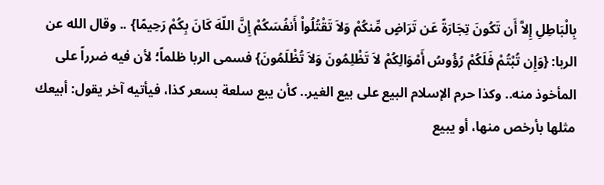بِالْبَاطِلِ إِلاَّ أَن تَكُونَ تِجَارَةً عَن تَرَاضٍ مِّنكُمْ وَلاَ تَقْتُلُواْ أَنفُسَكُمْ إِنَّ اللّهَ كَانَ بِكُمْ رَحِيمًا} .. وقال الله عن الربا: {وَإِن تُبْتُمْ فَلَكُمْ رُؤُوسُ أَمْوَالِكُمْ لاَ تَظْلِمُونَ وَلاَ تُظْلَمُونَ} فسمى الربا ظلماً؛ لأن فيه ضرراً على المأخوذ منه.. وكذا حرم الإسلام البيع على بيع الغير.. كأن يبع سلعة بسعر كذا، فيأتيه آخر يقول: أبيعك مثلها بأرخص منها، أو يبيع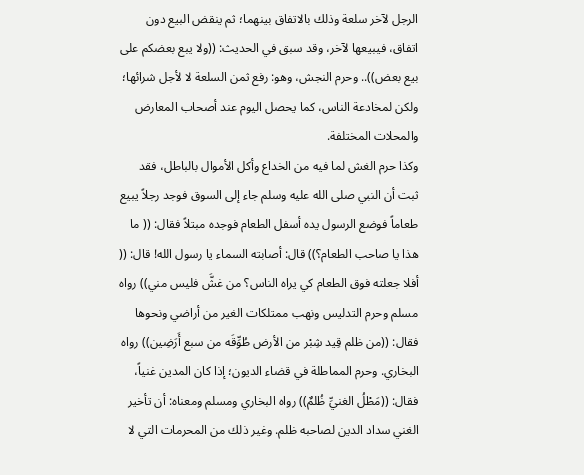الرجل لآخر سلعة وذلك بالاتفاق بينهما؛ ثم ينقض البيع دون اتفاق، فيبيعها لآخر، وقد سبق في الحديث: ((ولا يبع بعضكم على بيع بعض)).. وحرم النجش، وهو: رفع ثمن السلعة لا لأجل شرائها؛ ولكن لمخادعة الناس، كما يحصل اليوم عند أصحاب المعارض والمحلات المختلفة.
وكذا حرم الغش لما فيه من الخداع وأكل الأموال بالباطل، فقد ثبت أن النبي صلى الله عليه وسلم جاء إلى السوق فوجد رجلاً يبيع طعاماً فوضع الرسول يده أسفل الطعام فوجده مبتلاً فقال: (( ما هذا يا صاحب الطعام؟)) قال: أصابته السماء يا رسول الله! قال: (( أفلا جعلته فوق الطعام كي يراه الناس؟ من غشَّ فليس مني)) رواه مسلم وحرم التدليس ونهب ممتلكات الغير من أراضي ونحوها فقال: ((من ظلم قِيد شِبْر من الأرض طُوِّقَه من سبع أَرَضِين)) رواه البخاري. وحرم المماطلة في قضاء الديون؛ إذا كان المدين غنياً، فقال: ((مَطْلُ الغنيِّ ظُلمٌ)) رواه البخاري ومسلم ومعناه: أن تأخير الغني سداد الدين لصاحبه ظلم. وغير ذلك من المحرمات التي لا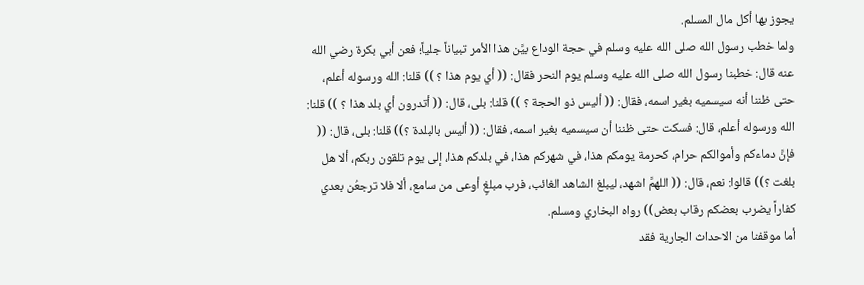يجوز بها أكل مال المسلم.
ولما خطب رسول الله صلى الله عليه وسلم في حجة الوداع بيَّن هذا الأمر تبياناً جلياً؛ فعن أبي بكرة رضي الله عنه قال: خطبنا رسول الله صلى الله عليه وسلم يوم النحر فقال: (( أي يوم هذا ؟ )) قلنا: الله ورسوله أعلم، حتى ظننا أنه سيسميه بغير اسمه، فقال: (( أليس ذو الحجة ؟ )) قلنا: بلى، قال: (( أتدرون أي بلد هذا ؟ )) قلنا: الله ورسوله أعلم، قال: فسكت حتى ظننا أن سيسميه بغير اسمه، فقال: (( أليس بالبلدة ؟)) قلنا: بلى، قال: (( فإنَّ دماءكم وأموالكم حرام، كحرمة يومكم هذا، في شهركم هذا، في بلدكم هذا، إلى يوم تلقون ربكم، ألا هل بلغت ؟)) قالوا: نعم، قال: (( اللهمَّ اشهد، ليبلغ الشاهد الغائب، فرب مبلغٍ أوعى من سامع، ألا فلا ترجعُن بعدي كفاراً يضرب بعضكم رقاب بعض)) رواه البخاري ومسلم.
أما موقفنا من الاحداث الجارية فقد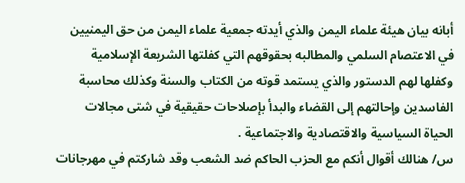أبانه بيان هيئة علماء اليمن والذي أيدته جمعية علماء اليمن من حق اليمنيين في الاعتصام السلمي والمطالبه بحقوقهم التي كفلتها الشريعة الإسلامية وكفلها لهم الدستور والذي يستمد قوته من الكتاب والسنة وكذلك محاسبة الفاسدين وإحالتهم إلى القضاء والبدأ بإصلاحات حقيقية في شتى مجالات الحياة السياسية والاقتصادية والاجتماعية .
س/ هنالك أقوال أنكم مع الحزب الحاكم ضد الشعب وقد شاركتم في مهرجانات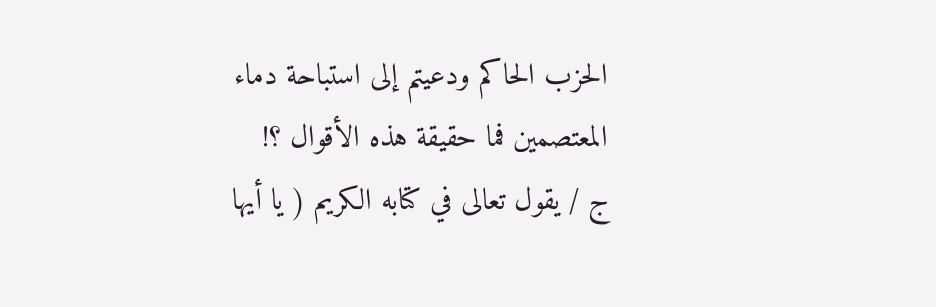الحزب الحاكم ودعيتم إلى استباحة دماء المعتصمين فما حقيقة هذه الأقوال ؟!
ج / يقول تعالى في كتابه الكريم ( يا أيها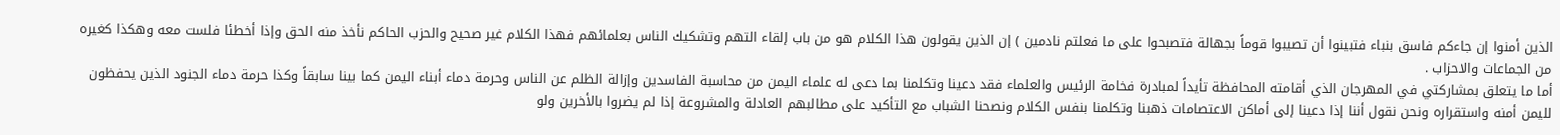الذين أمنوا إن جاءكم فاسق بنباء فتبينوا أن تصيبوا قوماً بجهالة فتصبحوا على ما فعلتم نادمين ) إن الذين يقولون هذا الكلام هو من باب إلقاء التهم وتشكيك الناس بعلمائهم فهذا الكلام غير صحيح والحزب الحاكم نأخذ منه الحق وإذا أخطئا فلست معه وهكذا كغيره من الجماعات والاحزاب .
أما ما يتعلق بمشاركتي في المهرجان الذي أقامته المحافظة تأيداً لمبادرة فخامة الرئيس والعلماء فقد دعينا وتكلمنا بما دعى له علماء اليمن من محاسبة الفاسدين وإزالة الظلم عن الناس وحرمة دماء أبناء اليمن كما بينا سابقاً وكذا حرمة دماء الجنود الذين يحفظون لليمن أمنه واستقراره ونحن نقول أننا إذا دعينا إلى أماكن الاعتصامات ذهبنا وتكلمنا بنفس الكلام ونصحنا الشباب مع التأكيد على مطالبهم العادلة والمشروعة إذا لم يضروا بالأخرين ولو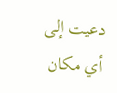دعيت إلى أي مكان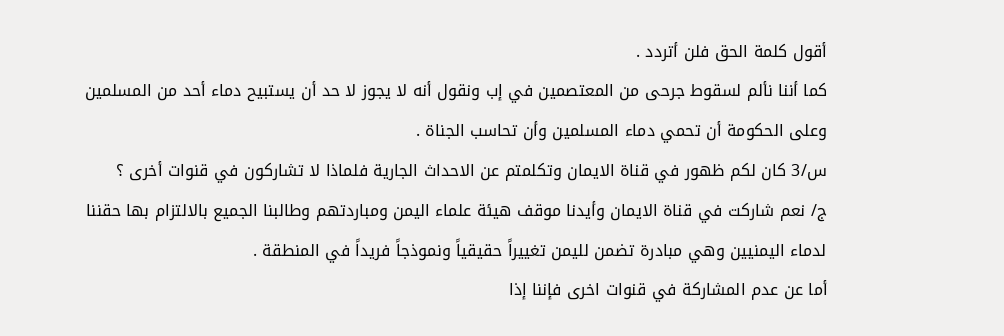أقول كلمة الحق فلن أتردد .
كما أننا نألم لسقوط جرحى من المعتصمين في إب ونقول أنه لا يجوز لا حد أن يستبيح دماء أحد من المسلمين وعلى الحكومة أن تحمي دماء المسلمين وأن تحاسب الجناة .
س/3 كان لكم ظهور في قناة الايمان وتكلمتم عن الاحداث الجارية فلماذا لا تشاركون في قنوات أخرى ؟
ج/ نعم شاركت في قناة الايمان وأيدنا موقف هيئة علماء اليمن ومباردتهم وطالبنا الجميع بالالتزام بها حقننا لدماء اليمنيين وهي مبادرة تضمن لليمن تغييراً حقيقياً ونموذجاً فريداً في المنطقة .
أما عن عدم المشاركة في قنوات اخرى فإننا إذا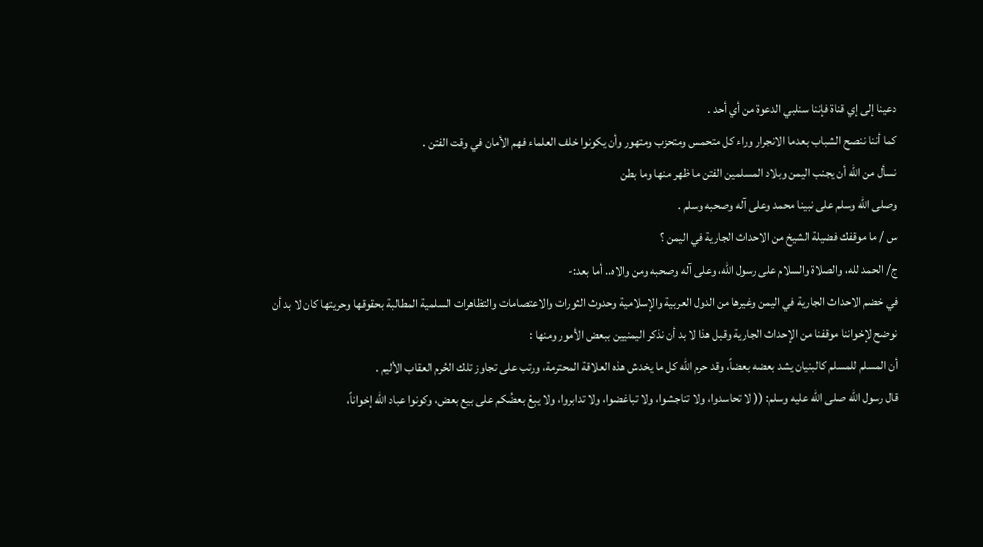دعينا إلى إي قناة فإننا سنلبي الدعوة من أي أحد .
كما أننا ننصح الشباب بعدما الانجرار وراء كل متحمس ومتحزب ومتهور وأن يكونوا خلف العلماء فهم الأمان في وقت الفتن .
نسأل من الله أن يجنب اليمن وبلاد المسلمين الفتن ما ظهر منها وما بطن
وصلى الله وسلم على نبينا محمد وعلى آله وصحبه وسلم .
س / ما موقفك فضيلة الشيخ من الاحداث الجارية في اليمن ؟
ج/ الحمد لله، والصلاة والسلام على رسول الله، وعلى آله وصحبه ومن والاه.. أما بعد:-
في خضم الاحداث الجارية في اليمن وغيرها من الدول العربية والإسلامية وحدوث الثورات والاعتصامات والتظاهرات السلمية المطالبة بحقوقها وحريتها كان لا بد أن نوضح لإخواننا موقفنا من الإحداث الجارية وقبل هذا لا بد أن نذكر اليمنيين ببعض الأمور ومنها :
أن المسلم للمسلم كالبنيان يشد بعضه بعضاً، وقد حرم الله كل ما يخدش هذه العلاقة المحترمة، ورتب على تجاوز تلك الحُرم العقاب الأليم .
قال رسول الله صلى الله عليه وسلم: (( لا تحاسدوا، ولا تناجشوا، ولا تباغضوا، ولا تدابروا، ولا يبِعْ بعضُكم على بيع بعض، وكونوا عباد الله إخواناً،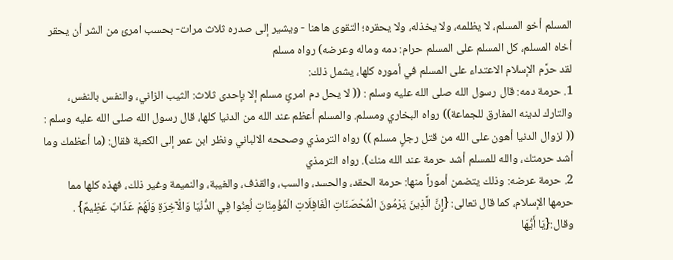المسلم أخو المسلم، لا يظلمه، ولا يخذله، ولا يحقره؛ التقوى هاهنا - ويشير إلى صدره ثلاث مرات- بحسب امرئ من الشر أن يحقر أخاه المسلم، كل المسلم على المسلم حرام: دمه وماله وعرضه) رواه مسلم
لقد حرَّم الإسلام الاعتداء على المسلم في أموره كلها، يشمل ذلك:
1. حرمة دمه: قال رسول الله صلى الله عليه وسلم : (( لا يحل دم امرئٍ مسلم إلا بإحدى ثلاث: الثيب الزاني، والنفس بالنفس، والتارك لدينه المفارق للجماعة)) رواه البخاري ومسلم. والمسلم أعظم عند الله من الدنيا كلها، قال رسول الله صلى الله عليه وسلم : (( لزوال الدنيا أهون على الله من قتل رجلٍ مسلم )) رواه الترمذي وصححه الالباني ونظر ابن عمر إلى الكعبة فقال: (ما أعظمك وما أشد حرمتك، والله للمسلم أشد حرمة عند الله منك). رواه الترمذي
2. حرمة عرضه: وذلك يتضمن أموراً منها: حرمة الحقد، والحسد، والسب، والقذف، والغيبة، والنميمة وغير ذلك، فهذه كلها مما حرمها الإسلام، كما قال تعالى: {إِنَّ الَّذِينَ يَرْمُونَ الْمُحْصَنَاتِ الْغَافِلَاتِ الْمُؤْمِنَاتِ لُعِنُوا فِي الدُّنْيَا وَالْآخِرَةِ وَلَهُمْ عَذَابٌ عَظِيمٌ} . وقال:{يَا أَيُّهَا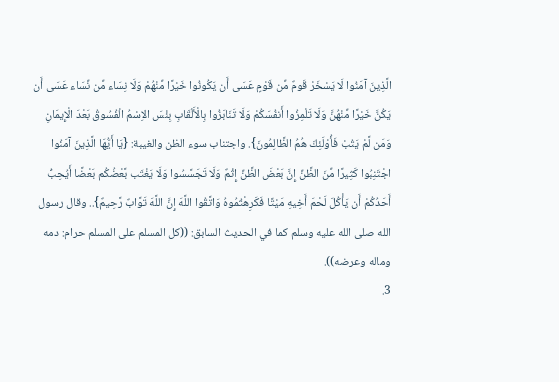الَّذِينَ آمَنُوا لَا يَسْخَرْ قَومٌ مِّن قَوْمٍ عَسَى أَن يَكُونُوا خَيْرًا مِّنْهُمْ وَلَا نِسَاء مِّن نِّسَاء عَسَى أَن يَكُنَّ خَيْرًا مِّنْهُنَّ وَلَا تَلْمِزُوا أَنفُسَكُمْ وَلَا تَنَابَزُوا بِالْأَلْقَابِ بِئْسَ الاِسْمُ الْفُسُوقُ بَعْدَ الْإِيمَانِ وَمَن لَّمْ يَتُبْ فَأُوْلَئِكَ هُمُ الظَّالِمُونَ}. واجتناب سوء الظن والغيبة: {يَا أَيُّهَا الَّذِينَ آمَنُوا اجْتَنِبُوا كَثِيرًا مِّنَ الظَّنِّ إِنَّ بَعْضَ الظَّنِّ إِثْمٌ وَلَا تَجَسَّسُوا وَلَا يَغْتَب بَّعْضُكُم بَعْضًا أَيُحِبُّ أَحَدُكُمْ أَن يَأْكُلَ لَحْمَ أَخِيهِ مَيْتًا فَكَرِهْتُمُوهُ وَاتَّقُوا اللَّهَ إِنَّ اللَّهَ تَوَّابٌ رَّحِيمٌ}.. وقال رسول الله صلى الله عليه وسلم كما في الحديث السابق: ((كل المسلم على المسلم حرام: دمه وماله وعرضه)).
3.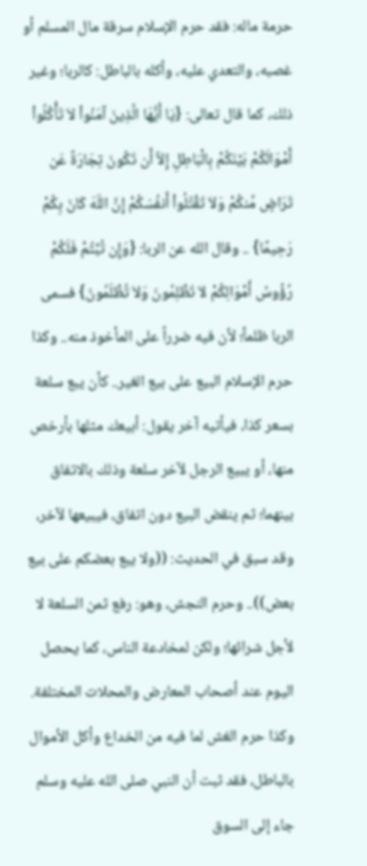حرمة ماله: فقد حرم الإسلام سرقة مال المسلم أو غصبه، والتعدي عليه، وأكله بالباطل: كالربا؛ وغير ذلك، كما قال تعالى: {يَا أَيُّهَا الَّذِينَ آمَنُواْ لاَ تَأْكُلُواْ أَمْوَالَكُمْ بَيْنَكُمْ بِالْبَاطِلِ إِلاَّ أَن تَكُونَ تِجَارَةً عَن تَرَاضٍ مِّنكُمْ وَلاَ تَقْتُلُواْ أَنفُسَكُمْ إِنَّ اللّهَ كَانَ بِكُمْ رَحِيمًا} .. وقال الله عن الربا: {وَإِن تُبْتُمْ فَلَكُمْ رُؤُوسُ أَمْوَالِكُمْ لاَ تَظْلِمُونَ وَلاَ تُظْلَمُونَ} فسمى الربا ظلماً؛ لأن فيه ضرراً على المأخوذ منه.. وكذا حرم الإسلام البيع على بيع الغير.. كأن يبع سلعة بسعر كذا، فيأتيه آخر يقول: أبيعك مثلها بأرخص منها، أو يبيع الرجل لآخر سلعة وذلك بالاتفاق بينهما؛ ثم ينقض البيع دون اتفاق، فيبيعها لآخر، وقد سبق في الحديث: ((ولا يبع بعضكم على بيع بعض)).. وحرم النجش، وهو: رفع ثمن السلعة لا لأجل شرائها؛ ولكن لمخادعة الناس، كما يحصل اليوم عند أصحاب المعارض والمحلات المختلفة.
وكذا حرم الغش لما فيه من الخداع وأكل الأموال بالباطل، فقد ثبت أن النبي صلى الله عليه وسلم جاء إلى السوق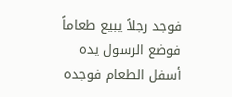فوجد رجلاً يبيع طعاماً فوضع الرسول يده أسفل الطعام فوجده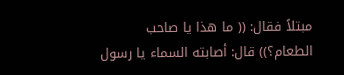مبتلاً فقال: (( ما هذا يا صاحب الطعام؟)) قال: أصابته السماء يا رسول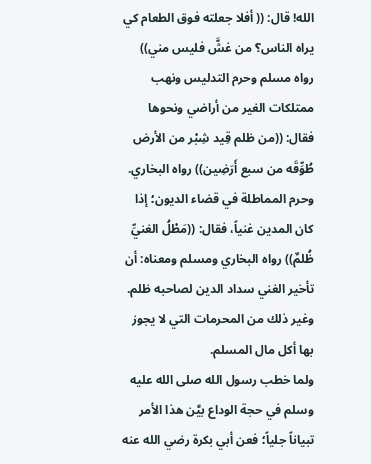الله! قال: (( أفلا جعلته فوق الطعام كي يراه الناس؟ من غشَّ فليس مني)) رواه مسلم وحرم التدليس ونهب ممتلكات الغير من أراضي ونحوها فقال: ((من ظلم قِيد شِبْر من الأرض طُوِّقَه من سبع أَرَضِين)) رواه البخاري. وحرم المماطلة في قضاء الديون؛ إذا كان المدين غنياً، فقال: ((مَطْلُ الغنيِّ ظُلمٌ)) رواه البخاري ومسلم ومعناه: أن تأخير الغني سداد الدين لصاحبه ظلم. وغير ذلك من المحرمات التي لا يجوز بها أكل مال المسلم.
ولما خطب رسول الله صلى الله عليه وسلم في حجة الوداع بيَّن هذا الأمر تبياناً جلياً؛ فعن أبي بكرة رضي الله عنه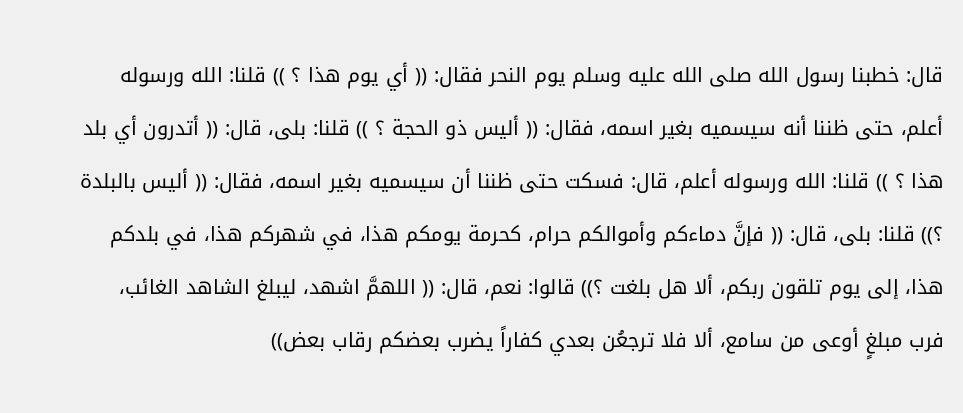قال: خطبنا رسول الله صلى الله عليه وسلم يوم النحر فقال: (( أي يوم هذا ؟ )) قلنا: الله ورسوله أعلم، حتى ظننا أنه سيسميه بغير اسمه، فقال: (( أليس ذو الحجة ؟ )) قلنا: بلى، قال: (( أتدرون أي بلد هذا ؟ )) قلنا: الله ورسوله أعلم، قال: فسكت حتى ظننا أن سيسميه بغير اسمه، فقال: (( أليس بالبلدة ؟)) قلنا: بلى، قال: (( فإنَّ دماءكم وأموالكم حرام، كحرمة يومكم هذا، في شهركم هذا، في بلدكم هذا، إلى يوم تلقون ربكم، ألا هل بلغت ؟)) قالوا: نعم، قال: (( اللهمَّ اشهد، ليبلغ الشاهد الغائب، فرب مبلغٍ أوعى من سامع، ألا فلا ترجعُن بعدي كفاراً يضرب بعضكم رقاب بعض))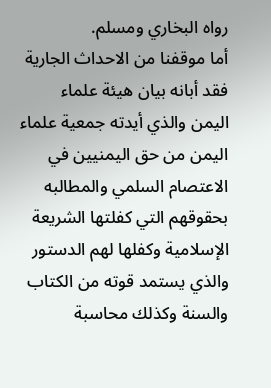رواه البخاري ومسلم.
أما موقفنا من الاحداث الجارية فقد أبانه بيان هيئة علماء اليمن والذي أيدته جمعية علماء اليمن من حق اليمنيين في الاعتصام السلمي والمطالبه بحقوقهم التي كفلتها الشريعة الإسلامية وكفلها لهم الدستور والذي يستمد قوته من الكتاب والسنة وكذلك محاسبة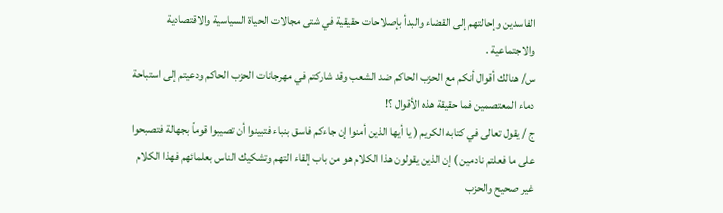الفاسدين وإحالتهم إلى القضاء والبدأ بإصلاحات حقيقية في شتى مجالات الحياة السياسية والاقتصادية والاجتماعية .
س/ هنالك أقوال أنكم مع الحزب الحاكم ضد الشعب وقد شاركتم في مهرجانات الحزب الحاكم ودعيتم إلى استباحة دماء المعتصمين فما حقيقة هذه الأقوال ؟!
ج / يقول تعالى في كتابه الكريم ( يا أيها الذين أمنوا إن جاءكم فاسق بنباء فتبينوا أن تصيبوا قوماً بجهالة فتصبحوا على ما فعلتم نادمين ) إن الذين يقولون هذا الكلام هو من باب إلقاء التهم وتشكيك الناس بعلمائهم فهذا الكلام غير صحيح والحزب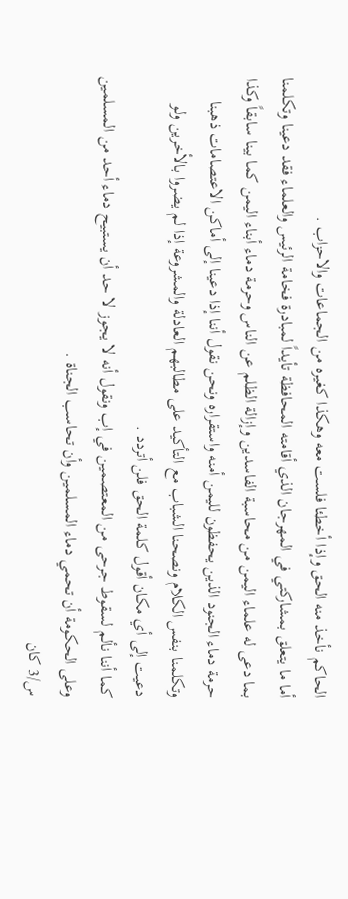الحاكم نأخذ منه الحق وإذا أخطئا فلست معه وهكذا كغيره من الجماعات والاحزاب .
أما ما يتعلق بمشاركتي في المهرجان الذي أقامته المحافظة تأيداً لمبادرة فخامة الرئيس والعلماء فقد دعينا وتكلمنا بما دعى له علماء اليمن من محاسبة الفاسدين وإزالة الظلم عن الناس وحرمة دماء أبناء اليمن كما بينا سابقاً وكذا حرمة دماء الجنود الذين يحفظون لليمن أمنه واستقراره ونحن نقول أننا إذا دعينا إلى أماكن الاعتصامات ذهبنا وتكلمنا بنفس الكلام ونصحنا الشباب مع التأكيد على مطالبهم العادلة والمشروعة إذا لم يضروا بالأخرين ولو دعيت إلى أي مكان أقول كلمة الحق فلن أتردد .
كما أننا نألم لسقوط جرحى من المعتصمين في إب ونقول أنه لا يجوز لا حد أن يستبيح دماء أحد من المسلمين وعلى الحكومة أن تحمي دماء المسلمين وأن تحاسب الجناة .
س/3 كان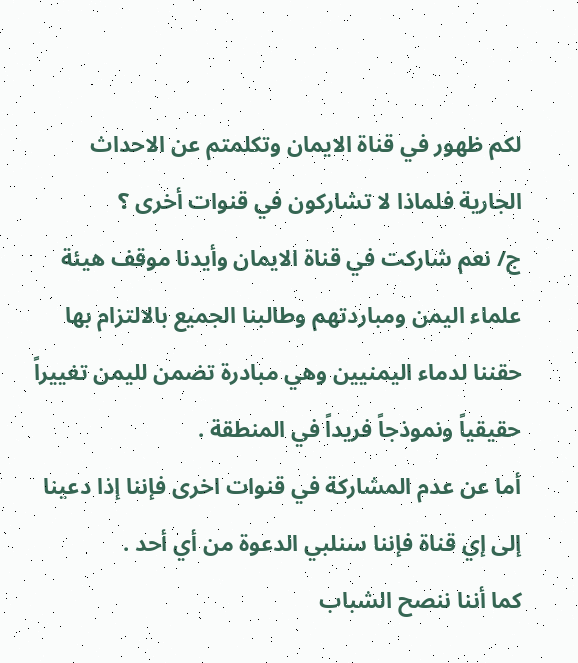لكم ظهور في قناة الايمان وتكلمتم عن الاحداث الجارية فلماذا لا تشاركون في قنوات أخرى ؟
ج/ نعم شاركت في قناة الايمان وأيدنا موقف هيئة علماء اليمن ومباردتهم وطالبنا الجميع بالالتزام بها حقننا لدماء اليمنيين وهي مبادرة تضمن لليمن تغييراً حقيقياً ونموذجاً فريداً في المنطقة .
أما عن عدم المشاركة في قنوات اخرى فإننا إذا دعينا إلى إي قناة فإننا سنلبي الدعوة من أي أحد .
كما أننا ننصح الشباب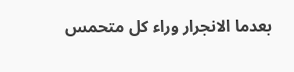بعدما الانجرار وراء كل متحمس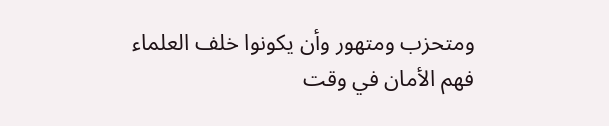ومتحزب ومتهور وأن يكونوا خلف العلماء فهم الأمان في وقت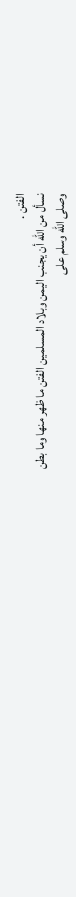الفتن .
نسأل من الله أن يجنب اليمن وبلاد المسلمين الفتن ما ظهر منها وما بطن
وصلى الله وسلم على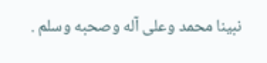نبينا محمد وعلى آله وصحبه وسلم .